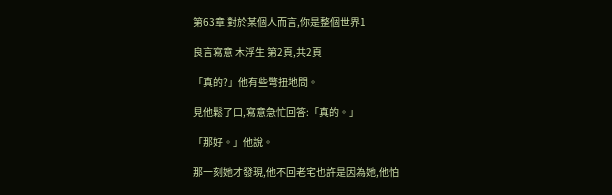第63章 對於某個人而言,你是整個世界1

良言寫意 木浮生 第2頁,共2頁

「真的?」他有些彆扭地問。

見他鬆了口,寫意急忙回答:「真的。」

「那好。」他說。

那一刻她才發現,他不回老宅也許是因為她,他怕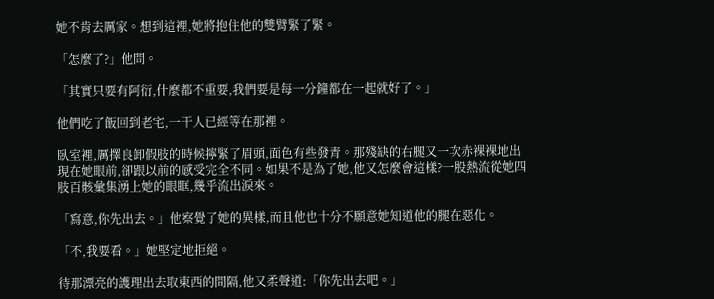她不肯去厲家。想到這裡,她將抱住他的雙臂緊了緊。

「怎麼了?」他問。

「其實只要有阿衍,什麼都不重要,我們要是每一分鐘都在一起就好了。」

他們吃了飯回到老宅,一干人已經等在那裡。

臥室裡,厲擇良卸假肢的時候擰緊了眉頭,面色有些發青。那殘缺的右腿又一次赤裸裸地出現在她眼前,卻跟以前的感受完全不同。如果不是為了她,他又怎麼會這樣?一股熱流從她四肢百骸彙集湧上她的眼眶,幾乎流出淚來。

「寫意,你先出去。」他察覺了她的異樣,而且他也十分不願意她知道他的腿在惡化。

「不,我要看。」她堅定地拒絕。

待那漂亮的護理出去取東西的間隔,他又柔聲道:「你先出去吧。」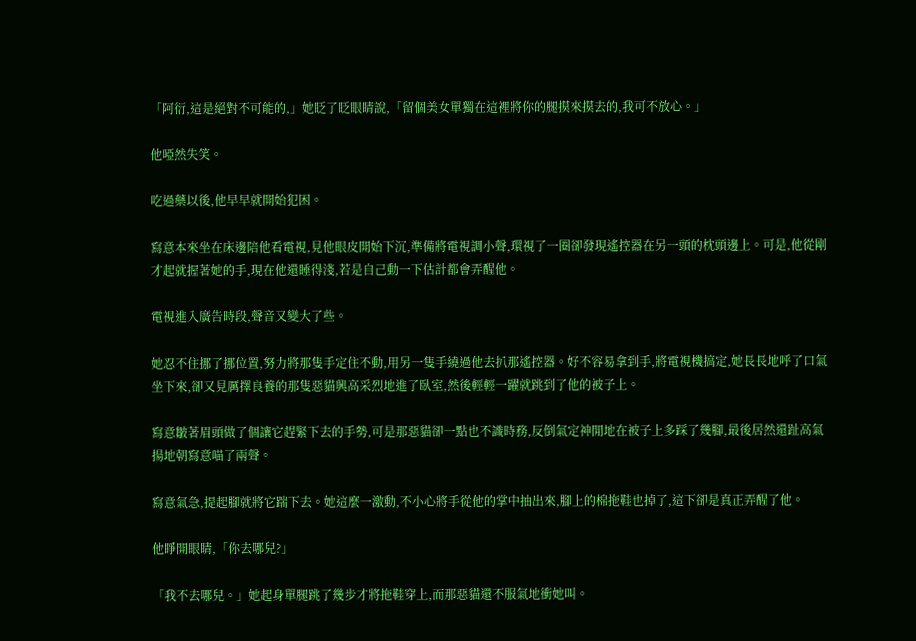「阿衍,這是絕對不可能的,」她眨了眨眼睛說,「留個美女單獨在這裡將你的腿摸來摸去的,我可不放心。」

他啞然失笑。

吃過藥以後,他早早就開始犯困。

寫意本來坐在床邊陪他看電視,見他眼皮開始下沉,準備將電視調小聲,環視了一圈卻發現遙控器在另一頭的枕頭邊上。可是,他從剛才起就握著她的手,現在他還睡得淺,若是自己動一下估計都會弄醒他。

電視進入廣告時段,聲音又變大了些。

她忍不住挪了挪位置,努力將那隻手定住不動,用另一隻手繞過他去扒那遙控器。好不容易拿到手,將電視機搞定,她長長地呼了口氣坐下來,卻又見厲擇良養的那隻惡貓興高采烈地進了臥室,然後輕輕一躍就跳到了他的被子上。

寫意皺著眉頭做了個讓它趕緊下去的手勢,可是那惡貓卻一點也不識時務,反倒氣定神閒地在被子上多踩了幾腳,最後居然還趾高氣揚地朝寫意喵了兩聲。

寫意氣急,提起腳就將它踹下去。她這麼一激動,不小心將手從他的掌中抽出來,腳上的棉拖鞋也掉了,這下卻是真正弄醒了他。

他睜開眼睛,「你去哪兒?」

「我不去哪兒。」她起身單腿跳了幾步才將拖鞋穿上,而那惡貓還不服氣地衝她叫。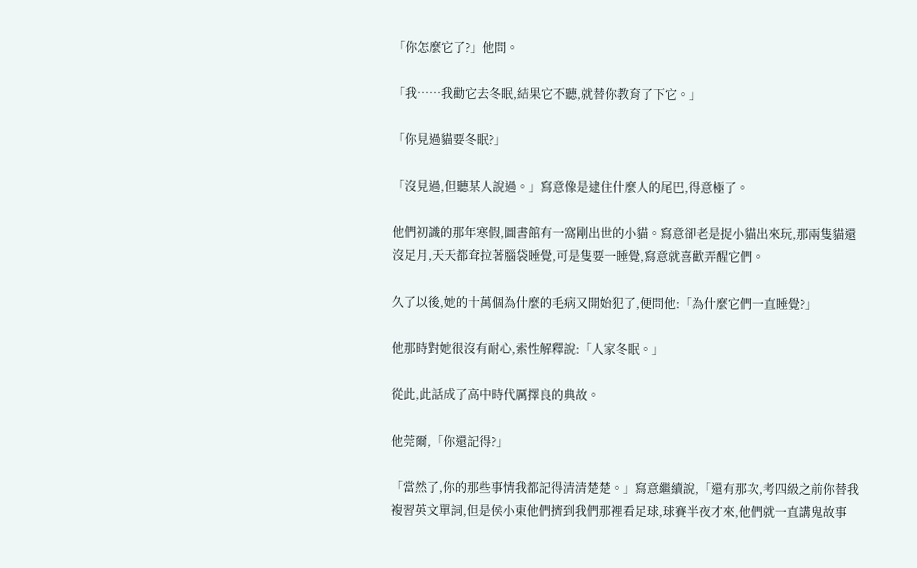「你怎麼它了?」他問。

「我……我勸它去冬眠,結果它不聽,就替你教育了下它。」

「你見過貓要冬眠?」

「沒見過,但聽某人說過。」寫意像是逮住什麼人的尾巴,得意極了。

他們初識的那年寒假,圖書館有一窩剛出世的小貓。寫意卻老是捉小貓出來玩,那兩隻貓還沒足月,天天都耷拉著腦袋睡覺,可是隻要一睡覺,寫意就喜歡弄醒它們。

久了以後,她的十萬個為什麼的毛病又開始犯了,便問他:「為什麼它們一直睡覺?」

他那時對她很沒有耐心,索性解釋說:「人家冬眠。」

從此,此話成了高中時代厲擇良的典故。

他莞爾,「你還記得?」

「當然了,你的那些事情我都記得清清楚楚。」寫意繼續說,「還有那次,考四級之前你替我複習英文單詞,但是侯小東他們擠到我們那裡看足球,球賽半夜才來,他們就一直講鬼故事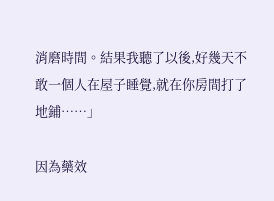消磨時間。結果我聽了以後,好幾天不敢一個人在屋子睡覺,就在你房間打了地鋪……」

因為藥效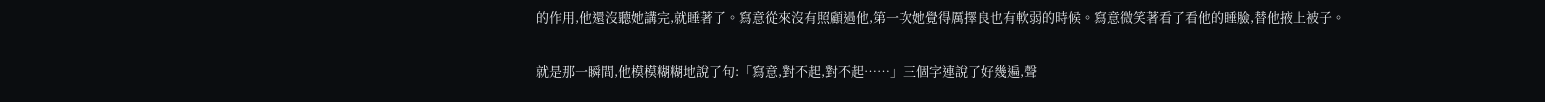的作用,他還沒聽她講完,就睡著了。寫意從來沒有照顧過他,第一次她覺得厲擇良也有軟弱的時候。寫意微笑著看了看他的睡臉,替他掖上被子。

就是那一瞬間,他模模糊糊地說了句:「寫意,對不起,對不起……」三個字連說了好幾遍,聲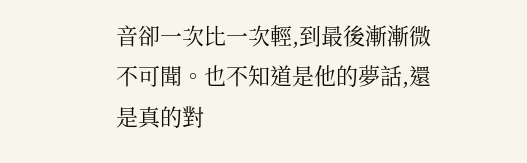音卻一次比一次輕,到最後漸漸微不可聞。也不知道是他的夢話,還是真的對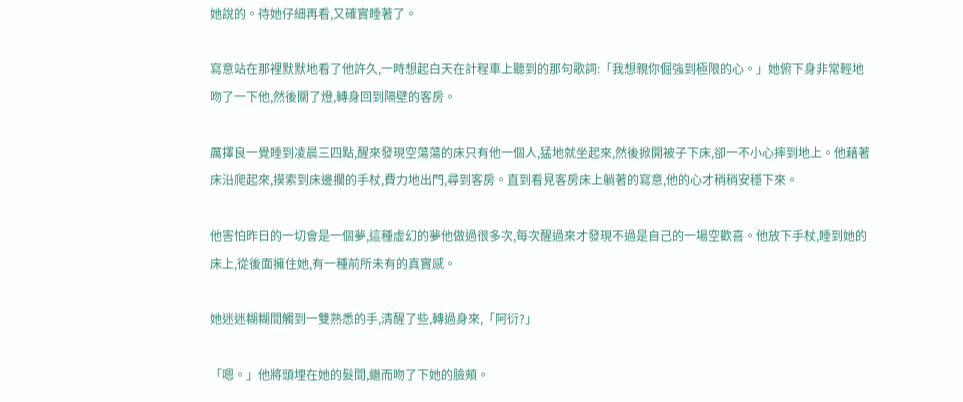她說的。待她仔細再看,又確實睡著了。

寫意站在那裡默默地看了他許久,一時想起白天在計程車上聽到的那句歌詞:「我想親你倔強到極限的心。」她俯下身非常輕地吻了一下他,然後關了燈,轉身回到隔壁的客房。

厲擇良一覺睡到凌晨三四點,醒來發現空蕩蕩的床只有他一個人,猛地就坐起來,然後掀開被子下床,卻一不小心摔到地上。他藉著床沿爬起來,摸索到床邊擱的手杖,費力地出門,尋到客房。直到看見客房床上躺著的寫意,他的心才稍稍安穩下來。

他害怕昨日的一切會是一個夢,這種虛幻的夢他做過很多次,每次醒過來才發現不過是自己的一場空歡喜。他放下手杖,睡到她的床上,從後面擁住她,有一種前所未有的真實感。

她迷迷糊糊間觸到一雙熟悉的手,清醒了些,轉過身來,「阿衍?」

「嗯。」他將頭埋在她的髮間,繼而吻了下她的臉頰。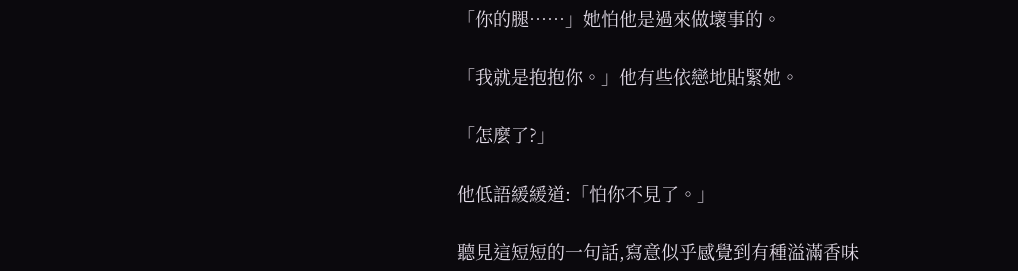「你的腿……」她怕他是過來做壞事的。

「我就是抱抱你。」他有些依戀地貼緊她。

「怎麼了?」

他低語緩緩道:「怕你不見了。」

聽見這短短的一句話,寫意似乎感覺到有種溢滿香味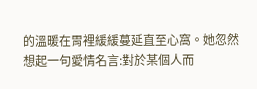的溫暖在胃裡緩緩蔓延直至心窩。她忽然想起一句愛情名言:對於某個人而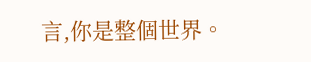言,你是整個世界。